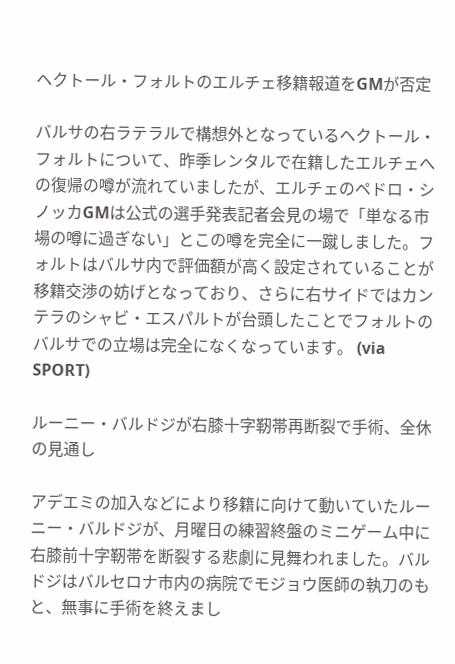ヘクトール・フォルトのエルチェ移籍報道をGMが否定

バルサの右ラテラルで構想外となっているヘクトール・フォルトについて、昨季レンタルで在籍したエルチェへの復帰の噂が流れていましたが、エルチェのペドロ・シノッカGMは公式の選手発表記者会見の場で「単なる市場の噂に過ぎない」とこの噂を完全に一蹴しました。フォルトはバルサ内で評価額が高く設定されていることが移籍交渉の妨げとなっており、さらに右サイドではカンテラのシャビ・エスパルトが台頭したことでフォルトのバルサでの立場は完全になくなっています。 (via SPORT)

ルーニー・バルドジが右膝十字靭帯再断裂で手術、全休の見通し

アデエミの加入などにより移籍に向けて動いていたルーニー・バルドジが、月曜日の練習終盤のミニゲーム中に右膝前十字靭帯を断裂する悲劇に見舞われました。バルドジはバルセロナ市内の病院でモジョウ医師の執刀のもと、無事に手術を終えまし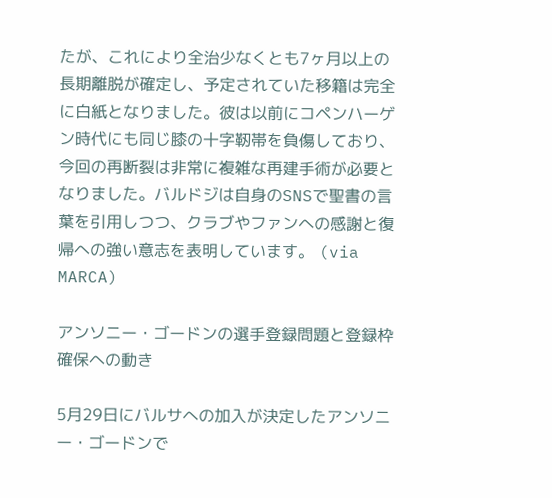たが、これにより全治少なくとも7ヶ月以上の長期離脱が確定し、予定されていた移籍は完全に白紙となりました。彼は以前にコペンハーゲン時代にも同じ膝の十字靭帯を負傷しており、今回の再断裂は非常に複雑な再建手術が必要となりました。バルドジは自身のSNSで聖書の言葉を引用しつつ、クラブやファンへの感謝と復帰への強い意志を表明しています。 (via MARCA)

アンソニー・ゴードンの選手登録問題と登録枠確保への動き

5月29日にバルサへの加入が決定したアンソニー・ゴードンで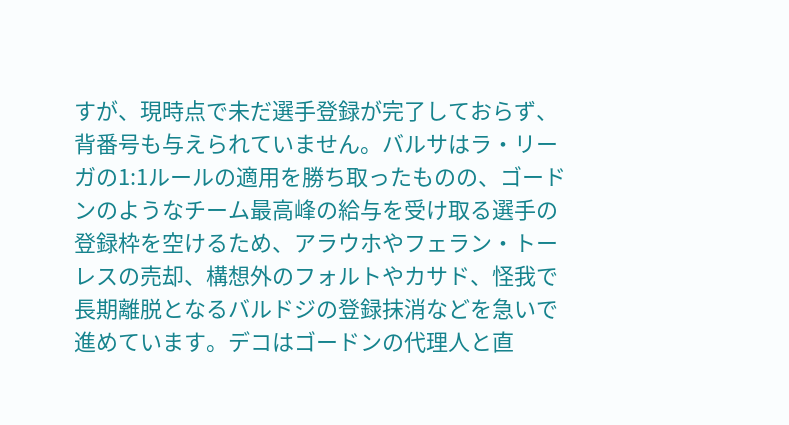すが、現時点で未だ選手登録が完了しておらず、背番号も与えられていません。バルサはラ・リーガの1:1ルールの適用を勝ち取ったものの、ゴードンのようなチーム最高峰の給与を受け取る選手の登録枠を空けるため、アラウホやフェラン・トーレスの売却、構想外のフォルトやカサド、怪我で長期離脱となるバルドジの登録抹消などを急いで進めています。デコはゴードンの代理人と直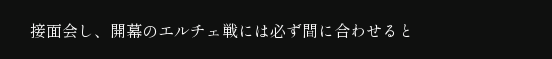接面会し、開幕のエルチェ戦には必ず間に合わせると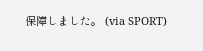保障しました。 (via SPORT)